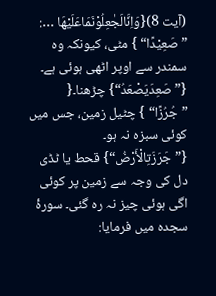(آیت 8){وَاِنَّالَجٰعِلُوْنَمَاعَلَيْهَا …: ”صَعِيْدًا“ } مٹی، کیونکہ وہ سمندر سے اوپر اٹھی ہوئی ہے۔ {”صَعِدَيَصْعَدُ“} چڑھنا۔{ ”جُرُزًا“ } چٹیل زمین، جس میں کوئی سبزہ نہ ہو۔ {”جَرَزَتِالْأَرْضُ“} قحط یا ٹڈی دل کی وجہ سے زمین پر کوئی اگی ہوئی چیز نہ رہ گئی۔ سورۂ سجدہ میں فرمایا: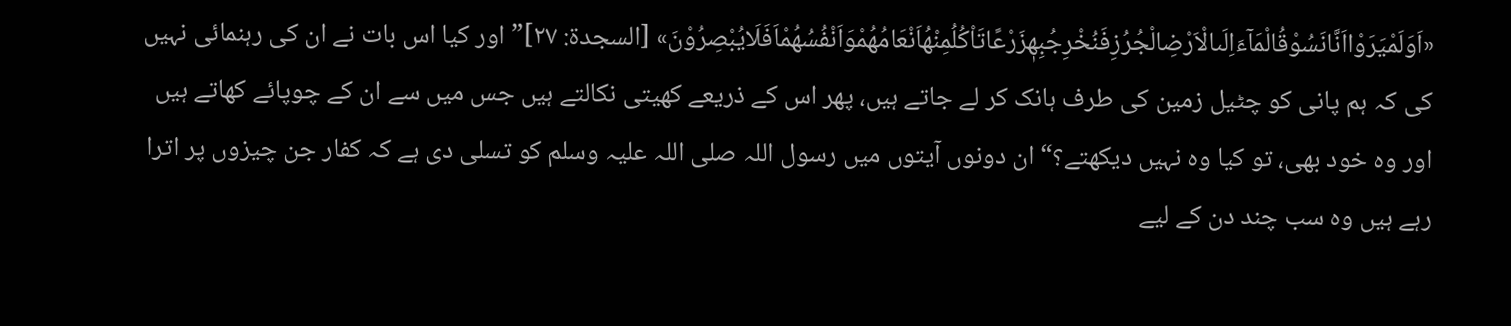«اَوَلَمْيَرَوْااَنَّانَسُوْقُالْمَآءَاِلَىالْاَرْضِالْجُرُزِفَنُخْرِجُبِهٖزَرْعًاتَاْكُلُمِنْهُاَنْعَامُهُمْوَاَنْفُسُهُمْاَفَلَايُبْصِرُوْنَ» [السجدۃ: ۲۷]”اور کیا اس بات نے ان کی رہنمائی نہیں کی کہ ہم پانی کو چٹیل زمین کی طرف ہانک کر لے جاتے ہیں، پھر اس کے ذریعے کھیتی نکالتے ہیں جس میں سے ان کے چوپائے کھاتے ہیں اور وہ خود بھی، تو کیا وہ نہیں دیکھتے؟“ ان دونوں آیتوں میں رسول اللہ صلی اللہ علیہ وسلم کو تسلی دی ہے کہ کفار جن چیزوں پر اترا رہے ہیں وہ سب چند دن کے لیے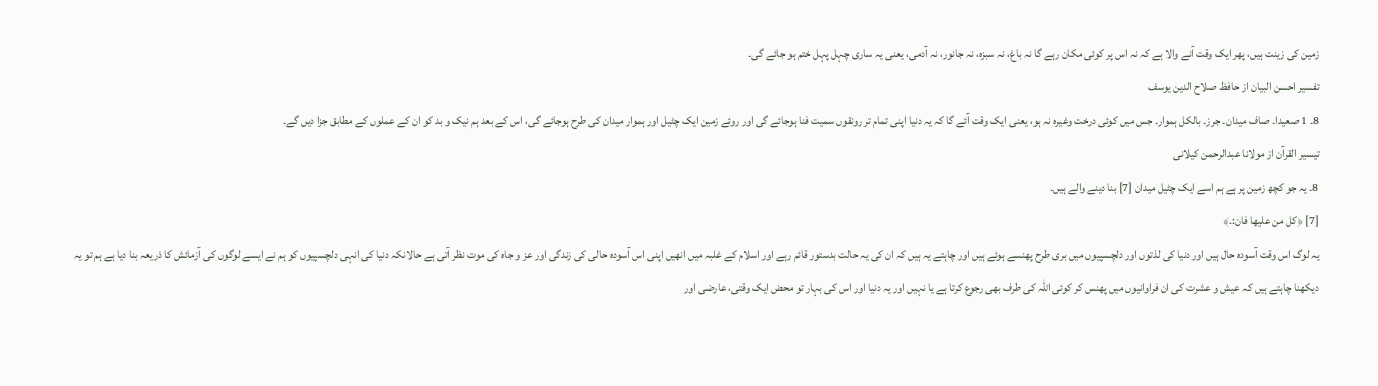زمین کی زینت ہیں، پھر ایک وقت آنے والا ہے کہ نہ اس پر کوئی مکان رہے گا نہ باغ، نہ سبزہ، نہ جانور، نہ آدمی، یعنی یہ ساری چہل پہل ختم ہو جائے گی۔
تفسیر احسن البیان از حافظ صلاح الدین یوسف
8۔ 1 صعیدا۔ صاف میدان۔ جرز۔ بالکل ہموار۔ جس میں کوئی درخت وغیرہ نہ ہو، یعنی ایک وقت آئے گا کہ یہ دنیا اپنی تمام تر رونقوں سمیت فنا ہوجائے گی اور روئے زمین ایک چٹیل اور ہموار میدان کی طرح ہوجائے گی، اس کے بعد ہم نیک و بد کو ان کے عملوں کے مطابق جزا دیں گے۔
تيسير القرآن از مولانا عبدالرحمن کیلانی
8۔ یہ جو کچھ زمین پر ہے ہم اسے ایک چٹیل میدان [7] بنا دینے والے ہیں۔
[7] ﴿كل من عليها فان:.﴾
یہ لوگ اس وقت آسودہ حال ہیں اور دنیا کی لذتوں اور دلچسپیوں میں بری طرح پھنسے ہوئے ہیں اور چاہتے یہ ہیں کہ ان کی یہ حالت بدستور قائم رہے اور اسلام کے غلبہ میں انھیں اپنی اس آسودہ حالی کی زندگی اور عز و جاہ کی موت نظر آتی ہے حالانکہ دنیا کی انہی دلچسپیوں کو ہم نے ایسے لوگوں کی آزمائش کا ذریعہ بنا دیا ہے ہم تو یہ دیکھنا چاہتے ہیں کہ عیش و عشرت کی ان فراوانیوں میں پھنس کر کوئی اللہ کی طرف بھی رجوع کرتا ہے یا نہیں اور یہ دنیا اور اس کی بہار تو محض ایک وقتی، عارضی اور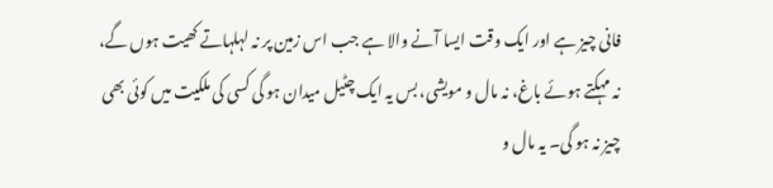فانی چیز ہے اور ایک وقت ایسا آنے والا ہے جب اس زمین پر نہ لہلہاتے کھیت ہوں گے، نہ مہکتے ہوئے باغ، نہ مال و مویشی، بس یہ ایک چٹیل میدان ہو گی کسی کی ملکیت میں کوئی بھی چیز نہ ہو گی۔ یہ مال و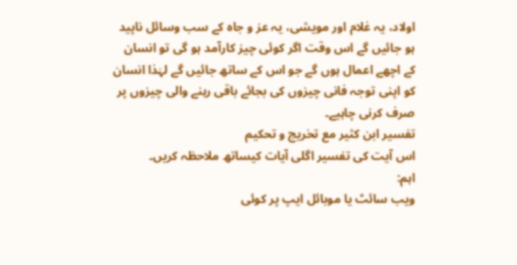اولاد، یہ غلام اور مویشی، یہ عز و جاہ کے سب وسائل ناپید ہو جائیں گے اس وقت اگر کوئی چیز کارآمد ہو گی تو انسان کے اچھے اعمال ہوں گے جو اس کے ساتھ جائیں گے لہٰذا انسان کو اپنی توجہ فانی چیزوں کی بجائے باقی رہنے والی چیزوں پر صرف کرنی چاہیے۔
تفسیر ابن کثیر مع تخریج و تحکیم
اس آیت کی تفسیر اگلی آیات کیساتھ ملاحظہ کریں۔
اہم:
ویب سائٹ یا موبائل ایپ پر کوئی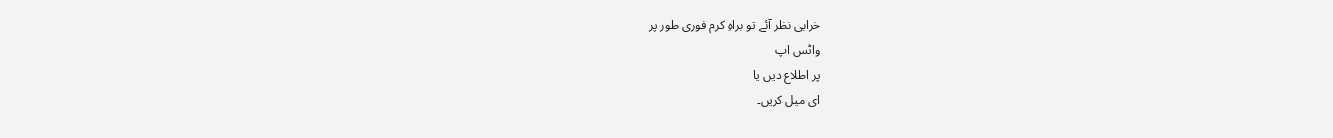خرابی نظر آئے تو براہِ کرم فوری طور پر
واٹس اپ
پر اطلاع دیں یا
ای میل کریں۔